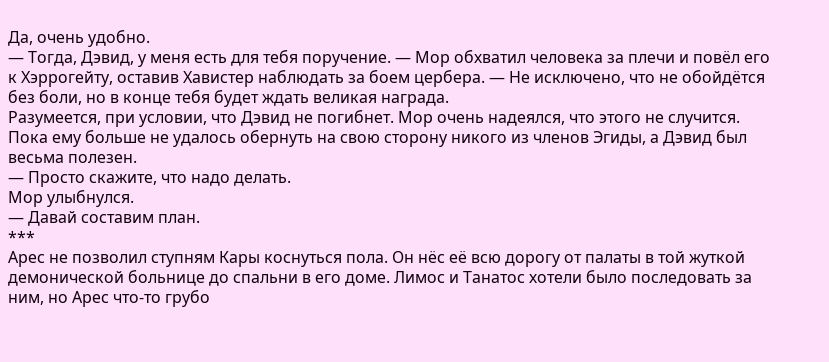Да, очень удобно.
— Тогда, Дэвид, у меня есть для тебя поручение. — Мор обхватил человека за плечи и повёл его к Хэррогейту, оставив Хавистер наблюдать за боем цербера. — Не исключено, что не обойдётся без боли, но в конце тебя будет ждать великая награда.
Разумеется, при условии, что Дэвид не погибнет. Мор очень надеялся, что этого не случится. Пока ему больше не удалось обернуть на свою сторону никого из членов Эгиды, а Дэвид был весьма полезен.
— Просто скажите, что надо делать.
Мор улыбнулся.
— Давай составим план.
***
Арес не позволил ступням Кары коснуться пола. Он нёс её всю дорогу от палаты в той жуткой демонической больнице до спальни в его доме. Лимос и Танатос хотели было последовать за ним, но Арес что-то грубо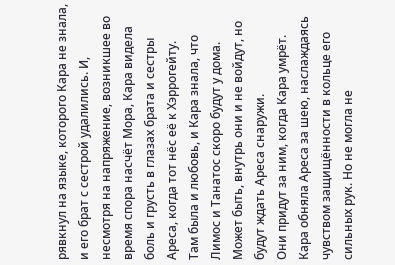рявкнул на языке, которого Кара не знала, и его брат с сестрой удалились. И, несмотря на напряжение, возникшее во время спора насчёт Мора, Кара видела боль и грусть в глазах брата и сестры Ареса, когда тот нёс её к Хэррогейту.
Там была и любовь, и Кара знала, что Лимос и Танатос скоро будут у дома. Может быть, внутрь они и не войдут, но будут ждать Ареса снаружи.
Они придут за ним, когда Кара умрёт.
Кара обняла Ареса за шею, наслаждаясь чувством защищённости в кольце его сильных рук. Но не могла не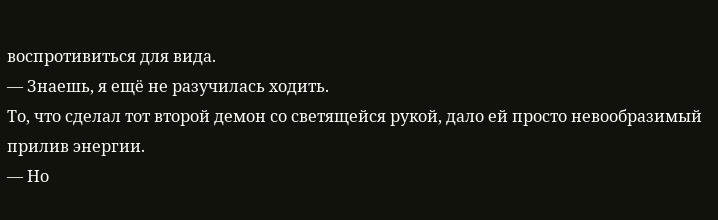воспротивиться для вида.
— Знаешь, я ещё не разучилась ходить.
То, что сделал тот второй демон со светящейся рукой, дало ей просто невообразимый прилив энергии.
— Но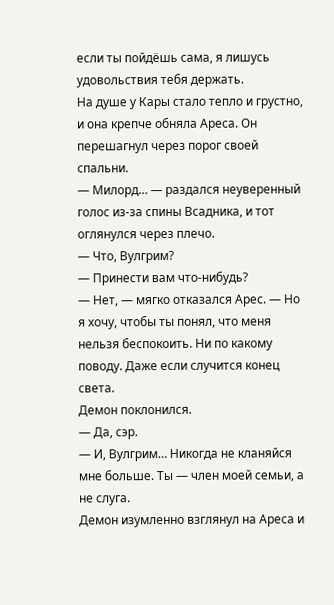если ты пойдёшь сама, я лишусь удовольствия тебя держать.
На душе у Кары стало тепло и грустно, и она крепче обняла Ареса. Он перешагнул через порог своей спальни.
— Милорд… — раздался неуверенный голос из-за спины Всадника, и тот оглянулся через плечо.
— Что, Вулгрим?
— Принести вам что-нибудь?
— Нет, — мягко отказался Арес. — Но я хочу, чтобы ты понял, что меня нельзя беспокоить. Ни по какому поводу. Даже если случится конец света.
Демон поклонился.
— Да, сэр.
— И, Вулгрим… Никогда не кланяйся мне больше. Ты — член моей семьи, а не слуга.
Демон изумленно взглянул на Ареса и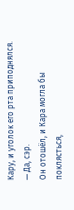Кару, и уголок его рта приподнялся.
— Да, сэр.
Он отошёл, и Кара могла бы поклясться,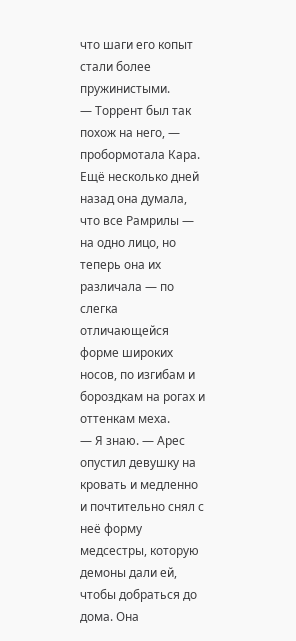что шаги его копыт стали более пружинистыми.
— Торрент был так похож на него, — пробормотала Кара. Ещё несколько дней назад она думала, что все Рамрилы — на одно лицо, но теперь она их различала — по слегка отличающейся форме широких носов, по изгибам и бороздкам на рогах и оттенкам меха.
— Я знаю. — Арес опустил девушку на кровать и медленно и почтительно снял с неё форму медсестры, которую демоны дали ей, чтобы добраться до дома. Она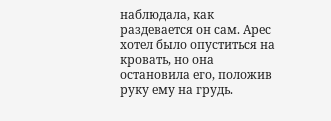наблюдала, как раздевается он сам. Арес хотел было опуститься на кровать, но она остановила его, положив руку ему на грудь.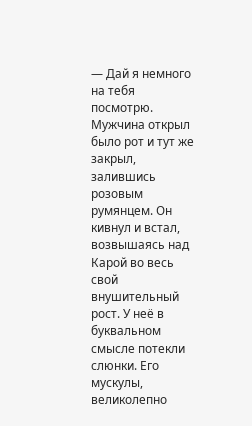— Дай я немного на тебя посмотрю.
Мужчина открыл было рот и тут же закрыл, залившись розовым румянцем. Он кивнул и встал, возвышаясь над Карой во весь свой внушительный рост. У неё в буквальном смысле потекли слюнки. Его мускулы, великолепно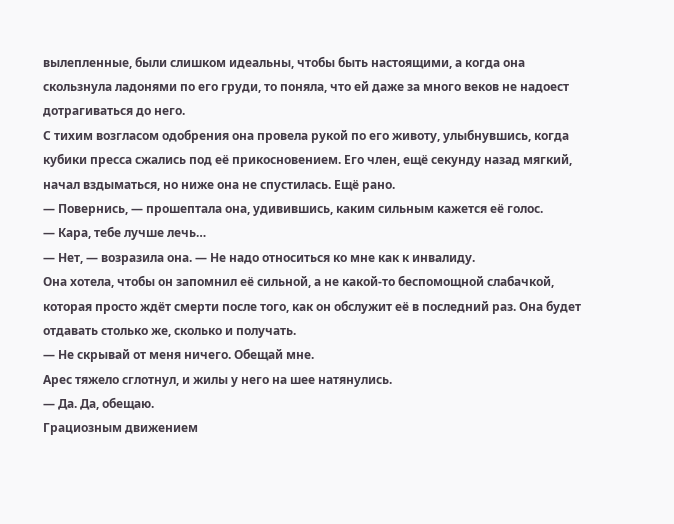вылепленные, были слишком идеальны, чтобы быть настоящими, а когда она скользнула ладонями по его груди, то поняла, что ей даже за много веков не надоест дотрагиваться до него.
С тихим возгласом одобрения она провела рукой по его животу, улыбнувшись, когда кубики пресса сжались под её прикосновением. Его член, ещё секунду назад мягкий, начал вздыматься, но ниже она не спустилась. Ещё рано.
— Повернись, — прошептала она, удивившись, каким сильным кажется её голос.
— Кара, тебе лучше лечь…
— Нет, — возразила она. — Не надо относиться ко мне как к инвалиду.
Она хотела, чтобы он запомнил её сильной, а не какой-то беспомощной слабачкой, которая просто ждёт смерти после того, как он обслужит её в последний раз. Она будет отдавать столько же, сколько и получать.
— Не скрывай от меня ничего. Обещай мне.
Арес тяжело сглотнул, и жилы у него на шее натянулись.
— Да. Да, обещаю.
Грациозным движением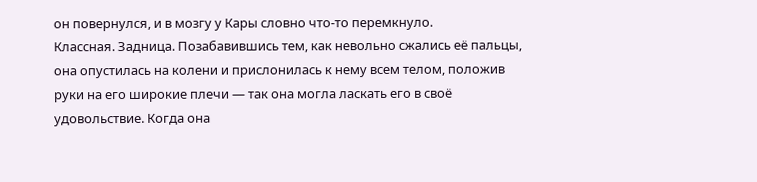он повернулся, и в мозгу у Кары словно что-то перемкнуло.
Классная. Задница. Позабавившись тем, как невольно сжались её пальцы, она опустилась на колени и прислонилась к нему всем телом, положив руки на его широкие плечи — так она могла ласкать его в своё удовольствие. Когда она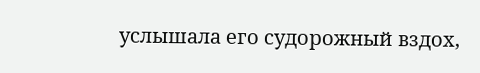услышала его судорожный вздох,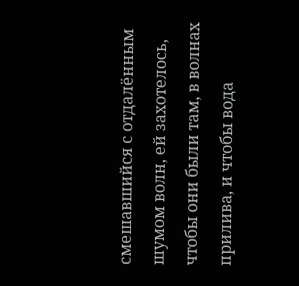смешавшийся с отдалённым шумом волн, ей захотелось, чтобы они были там, в волнах прилива, и чтобы вода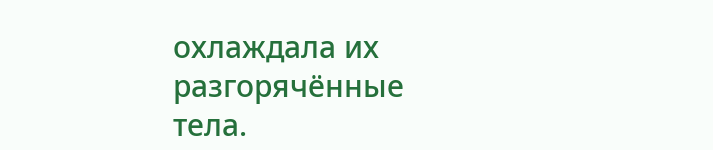охлаждала их разгорячённые тела.